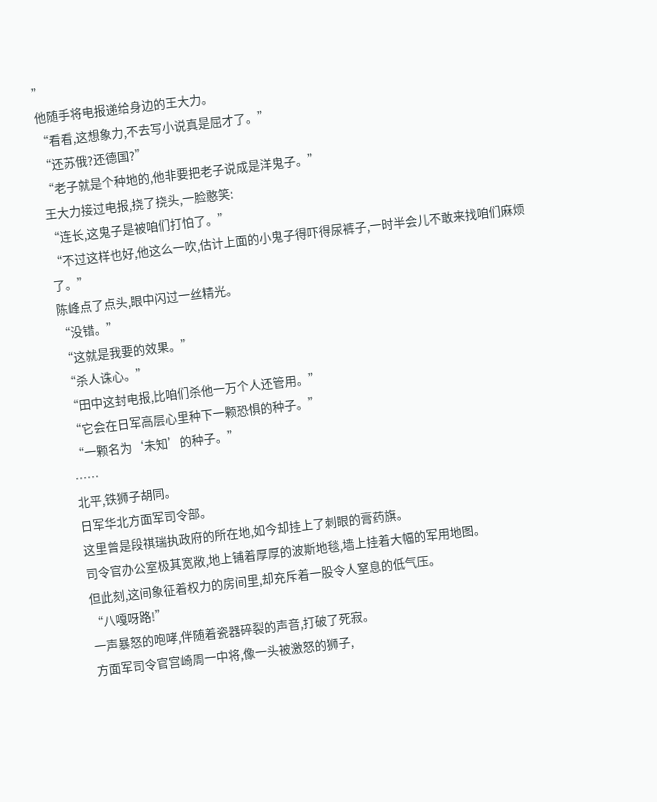”
他随手将电报递给身边的王大力。
“看看,这想象力,不去写小说真是屈才了。”
“还苏俄?还德国?”
“老子就是个种地的,他非要把老子说成是洋鬼子。”
王大力接过电报,挠了挠头,一脸憨笑:
“连长,这鬼子是被咱们打怕了。”
“不过这样也好,他这么一吹,估计上面的小鬼子得吓得尿裤子,一时半会儿不敢来找咱们麻烦了。”
陈峰点了点头,眼中闪过一丝精光。
“没错。”
“这就是我要的效果。”
“杀人诛心。”
“田中这封电报,比咱们杀他一万个人还管用。”
“它会在日军高层心里种下一颗恐惧的种子。”
“一颗名为‘未知’的种子。”
……
北平,铁狮子胡同。
日军华北方面军司令部。
这里曾是段祺瑞执政府的所在地,如今却挂上了刺眼的膏药旗。
司令官办公室极其宽敞,地上铺着厚厚的波斯地毯,墙上挂着大幅的军用地图。
但此刻,这间象征着权力的房间里,却充斥着一股令人窒息的低气压。
“八嘎呀路!”
一声暴怒的咆哮,伴随着瓷器碎裂的声音,打破了死寂。
方面军司令官宫崎周一中将,像一头被激怒的狮子,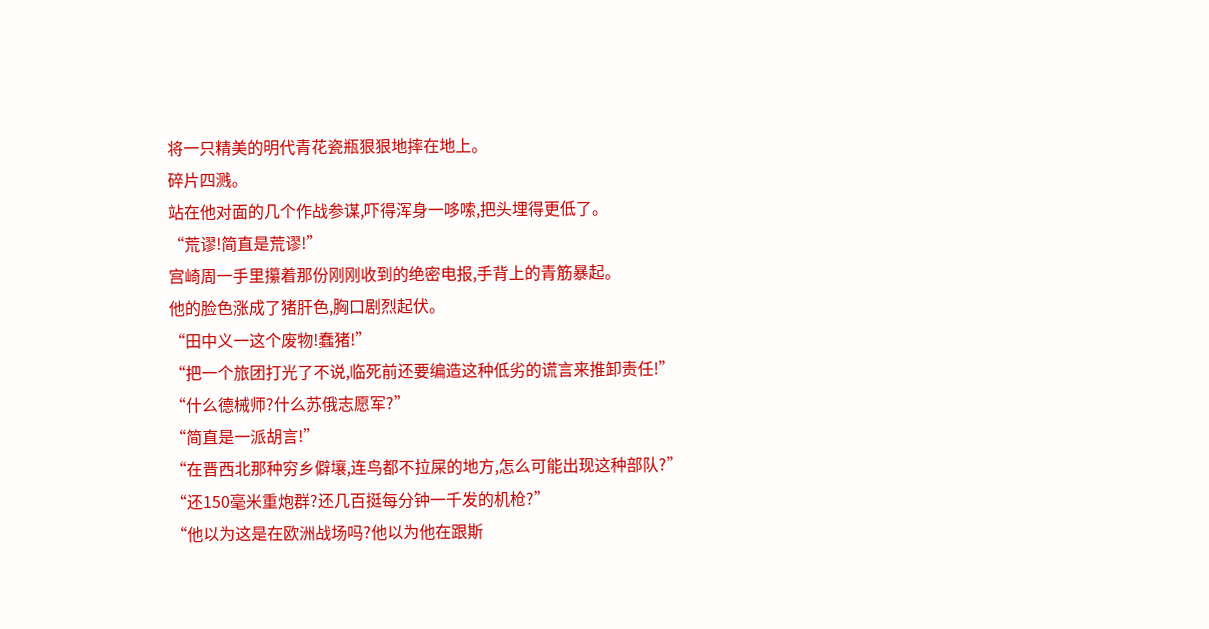将一只精美的明代青花瓷瓶狠狠地摔在地上。
碎片四溅。
站在他对面的几个作战参谋,吓得浑身一哆嗦,把头埋得更低了。
“荒谬!简直是荒谬!”
宫崎周一手里攥着那份刚刚收到的绝密电报,手背上的青筋暴起。
他的脸色涨成了猪肝色,胸口剧烈起伏。
“田中义一这个废物!蠢猪!”
“把一个旅团打光了不说,临死前还要编造这种低劣的谎言来推卸责任!”
“什么德械师?什么苏俄志愿军?”
“简直是一派胡言!”
“在晋西北那种穷乡僻壤,连鸟都不拉屎的地方,怎么可能出现这种部队?”
“还150毫米重炮群?还几百挺每分钟一千发的机枪?”
“他以为这是在欧洲战场吗?他以为他在跟斯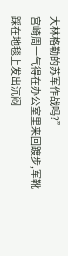大林格勒的苏军作战吗?”
宫崎周一气得在办公室里来回踱步,军靴踩在地毯上发出沉闷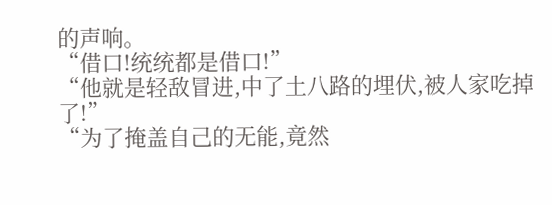的声响。
“借口!统统都是借口!”
“他就是轻敌冒进,中了土八路的埋伏,被人家吃掉了!”
“为了掩盖自己的无能,竟然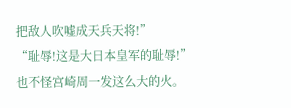把敌人吹嘘成天兵天将!”
“耻辱!这是大日本皇军的耻辱!”
也不怪宫崎周一发这么大的火。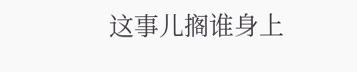这事儿搁谁身上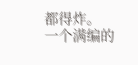都得炸。
一个满编的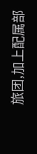旅团,加上配属部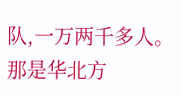队,一万两千多人。
那是华北方